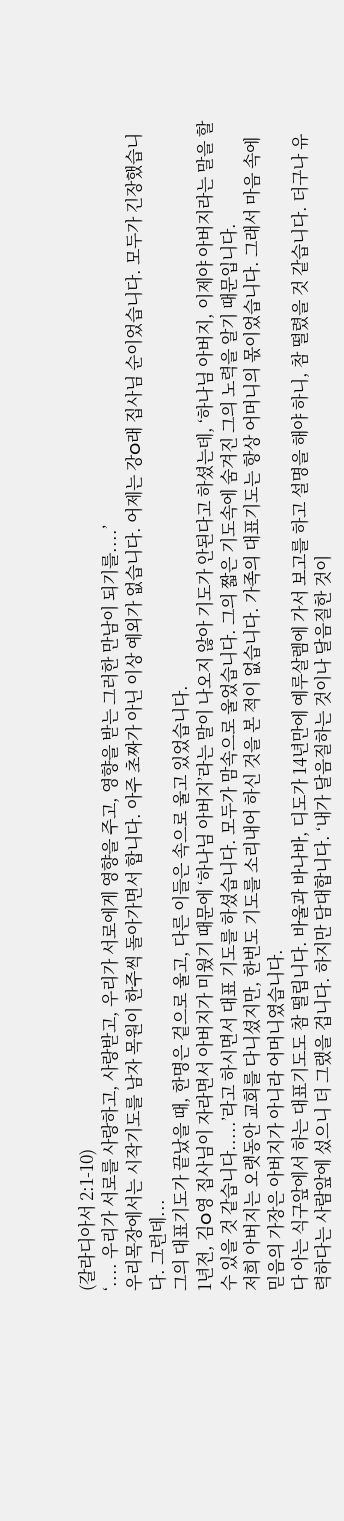(갈라디아서 2:1-10)
‘.... 우리가 서로를 사랑하고, 사랑받고, 우리가 서로에게 영향을 주고, 영향을 받는 그러한 만남이 되기를....’
우리목장에서는 시작기도를 남자 목원이 한주씩 돌아가면서 합니다. 아주 초짜가 아닌 이상 예외가 없습니다. 어제는 강O래 집사님 순이었습니다. 모두가 긴장했습니다. 그런데...
그의 대표기도가 끝났을 때, 한명은 겉으로 울고, 다른 이들은 속으로 울고 있었습니다.
1년전, 김O영 집사님이 자라면서 아버지가 미웠기 때문에 ‘하나님 아버지’라는 말이 나오지 않아 기도가 안된다고 하셨는데, ‘하나님 아버지, 이제야 아버지라는 말을 할 수 있을 것 같습니다.....’라고 하시면서 대표 기도를 하셨습니다. 모두가 맘속으로 울었습니다. 그의 짧은 기도속에 숨겨진 그의 노력을 알기 때문입니다.
저희 아버지는 오랫동안 교회를 다니셨지만, 한번도 기도를 소리내어 하신 것을 본 적이 없습니다. 가족의 대표기도는 항상 어머니의 몫이었습니다. 그래서 마음 속에 믿음의 가장은 아버지가 아니라 어머니였습니다.
다 아는 식구앞에서 하는 대표기도도 참 떨립니다. 바울과 바나바, 디도가 14년만에 예루살렘에 가서 보고를 하고 설명을 해야 하니, 참 떨렸을 것 같습니다. 더구나 유력하다는 사람앞에 섰으니 더 그랬을 겁니다. 하지만 담대합니다. ‘내가 달음질하는 것이나 달음질한 것이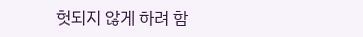헛되지 않게 하려 함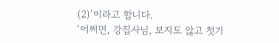(2)’이라고 합니다.
‘어쩌면, 강집사님, 보지도 않고 첫기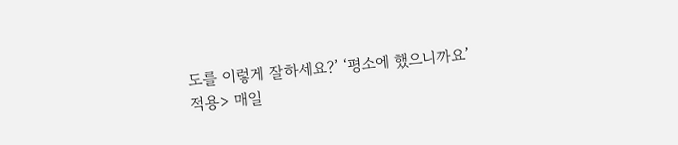도를 이렇게 잘하세요?’ ‘평소에 했으니까요’
적용> 매일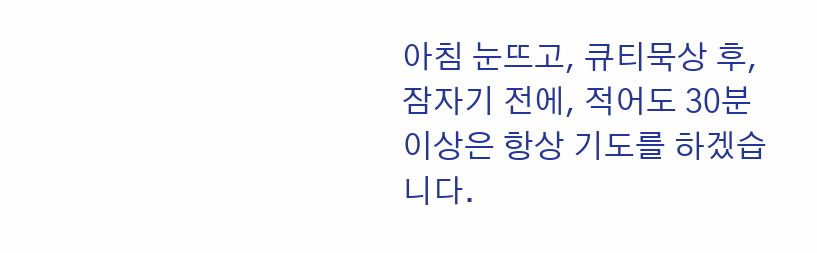아침 눈뜨고, 큐티묵상 후, 잠자기 전에, 적어도 30분이상은 항상 기도를 하겠습니다.